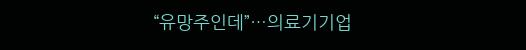“유망주인데”…의료기기업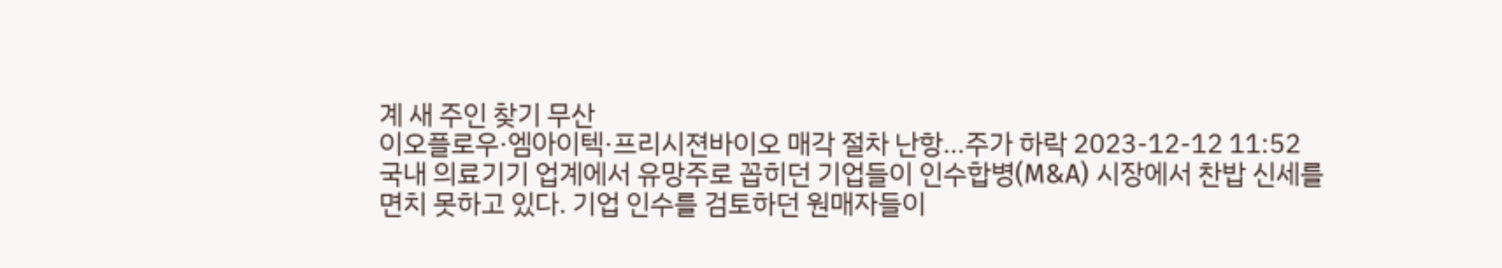계 새 주인 찾기 무산
이오플로우·엠아이텍·프리시젼바이오 매각 절차 난항…주가 하락 2023-12-12 11:52
국내 의료기기 업계에서 유망주로 꼽히던 기업들이 인수합병(M&A) 시장에서 찬밥 신세를 면치 못하고 있다. 기업 인수를 검토하던 원매자들이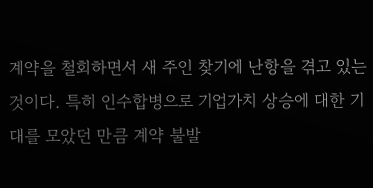계약을 철회하면서 새 주인 찾기에 난항을 겪고 있는 것이다. 특히 인수합병으로 기업가치 상승에 대한 기대를 모았던 만큼 계약 불발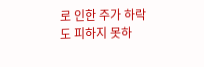로 인한 주가 하락도 피하지 못하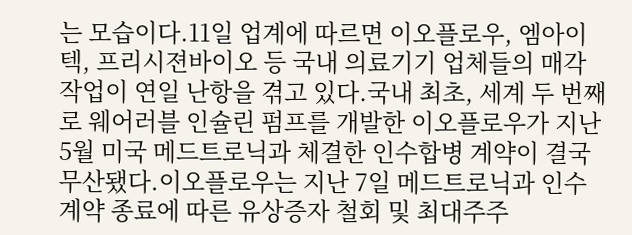는 모습이다.11일 업계에 따르면 이오플로우, 엠아이텍, 프리시젼바이오 등 국내 의료기기 업체들의 매각 작업이 연일 난항을 겪고 있다.국내 최초, 세계 두 번째로 웨어러블 인슐린 펌프를 개발한 이오플로우가 지난 5월 미국 메드트로닉과 체결한 인수합병 계약이 결국 무산됐다.이오플로우는 지난 7일 메드트로닉과 인수계약 종료에 따른 유상증자 철회 및 최대주주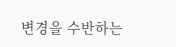변경을 수반하는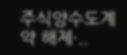주식양수도계약 해제·..